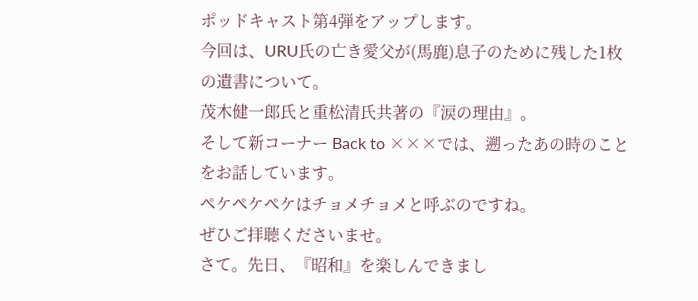ポッドキャスト第4弾をアップします。
今回は、URU氏の亡き愛父が(馬鹿)息子のために残した1枚の遺書について。
茂木健一郎氏と重松清氏共著の『涙の理由』。
そして新コーナー Back to ×××では、遡ったあの時のことをお話しています。
ペケペケペケはチョメチョメと呼ぶのですね。
ぜひご拝聴くださいませ。
さて。先日、『昭和』を楽しんできまし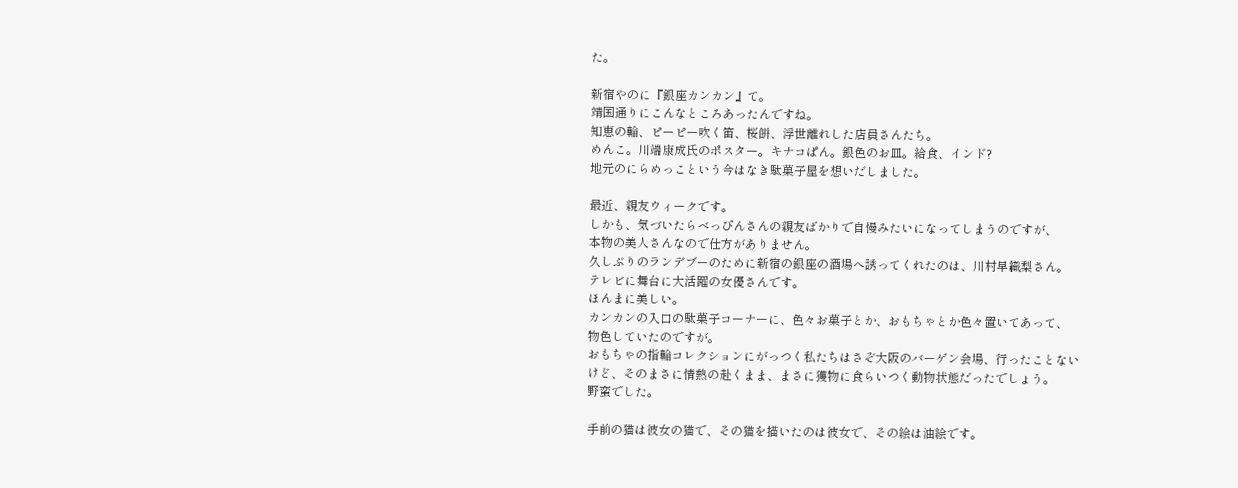た。

新宿やのに『銀座カンカン』て。
靖国通りにこんなところあったんですね。
知恵の輪、ピーピー吹く笛、桜餅、浮世離れした店員さんたち。
めんこ。川端康成氏のポスター。キナコぱん。銀色のお皿。給食、インド?
地元のにらめっこという今はなき駄菓子屋を想いだしました。

最近、親友ウィークです。
しかも、気づいたらべっぴんさんの親友ばかりで自慢みたいになってしまうのですが、
本物の美人さんなので仕方がありません。
久しぶりのランデブーのために新宿の銀座の酒場へ誘ってくれたのは、川村早織梨さん。
テレビに舞台に大活躍の女優さんです。
ほんまに美しい。
カンカンの入口の駄菓子コーナーに、色々お菓子とか、おもちゃとか色々置いてあって、
物色していたのですが。
おもちゃの指輪コレクションにがっつく私たちはさぞ大阪のバーゲン会場、行ったことない
けど、そのまさに情熱の赴くまま、まさに獲物に食らいつく動物状態だったでしょう。
野蛮でした。

手前の猫は彼女の猫で、その猫を描いたのは彼女で、その絵は油絵です。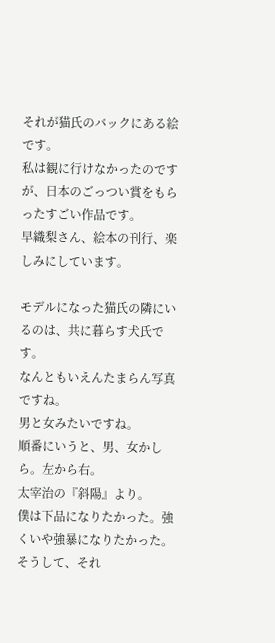それが猫氏のバックにある絵です。
私は観に行けなかったのですが、日本のごっつい賞をもらったすごい作品です。
早織梨さん、絵本の刊行、楽しみにしています。

モデルになった猫氏の隣にいるのは、共に暮らす犬氏です。
なんともいえんたまらん写真ですね。
男と女みたいですね。
順番にいうと、男、女かしら。左から右。
太宰治の『斜陽』より。
僕は下品になりたかった。強くいや強暴になりたかった。
そうして、それ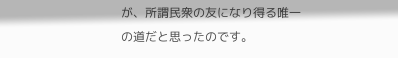が、所謂民衆の友になり得る唯一の道だと思ったのです。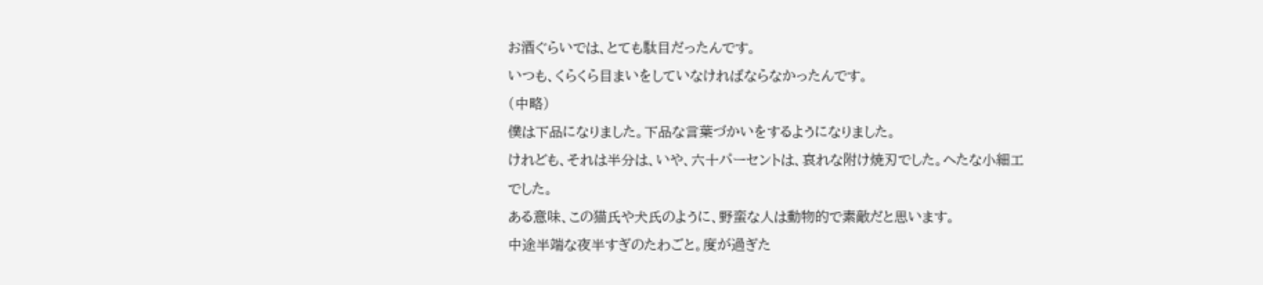お酒ぐらいでは、とても駄目だったんです。
いつも、くらくら目まいをしていなければならなかったんです。
(中略)
僕は下品になりました。下品な言葉づかいをするようになりました。
けれども、それは半分は、いや、六十パーセントは、哀れな附け焼刃でした。へたな小細工
でした。
ある意味、この猫氏や犬氏のように、野蛮な人は動物的で素敵だと思います。
中途半端な夜半すぎのたわごと。度が過ぎた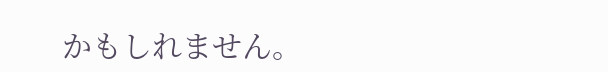かもしれません。